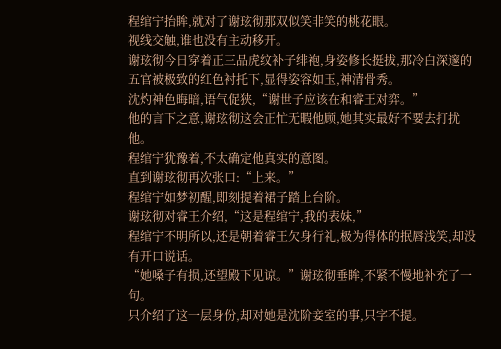程绾宁抬眸,就对了谢玹彻那双似笑非笑的桃花眼。
视线交触,谁也没有主动移开。
谢玹彻今日穿着正三品虎纹补子绯袍,身姿修长挺拔,那冷白深邃的五官被极致的红色衬托下,显得姿容如玉,神清骨秀。
沈灼神色晦暗,语气促狭,“谢世子应该在和睿王对弈。”
他的言下之意,谢玹彻这会正忙无暇他顾,她其实最好不要去打扰他。
程绾宁犹豫着,不太确定他真实的意图。
直到谢玹彻再次张口:“上来。”
程绾宁如梦初醒,即刻提着裙子踏上台阶。
谢玹彻对睿王介绍,“这是程绾宁,我的表妹,”
程绾宁不明所以,还是朝着睿王欠身行礼,极为得体的抿唇浅笑,却没有开口说话。
“她嗓子有损,还望殿下见谅。”谢玹彻垂眸,不紧不慢地补充了一句。
只介绍了这一层身份,却对她是沈阶妾室的事,只字不提。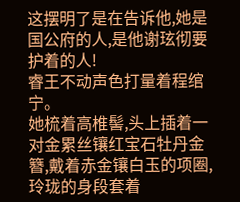这摆明了是在告诉他,她是国公府的人,是他谢玹彻要护着的人!
睿王不动声色打量着程绾宁。
她梳着高椎髻,头上插着一对金累丝镶红宝石牡丹金簪,戴着赤金镶白玉的项圈,玲珑的身段套着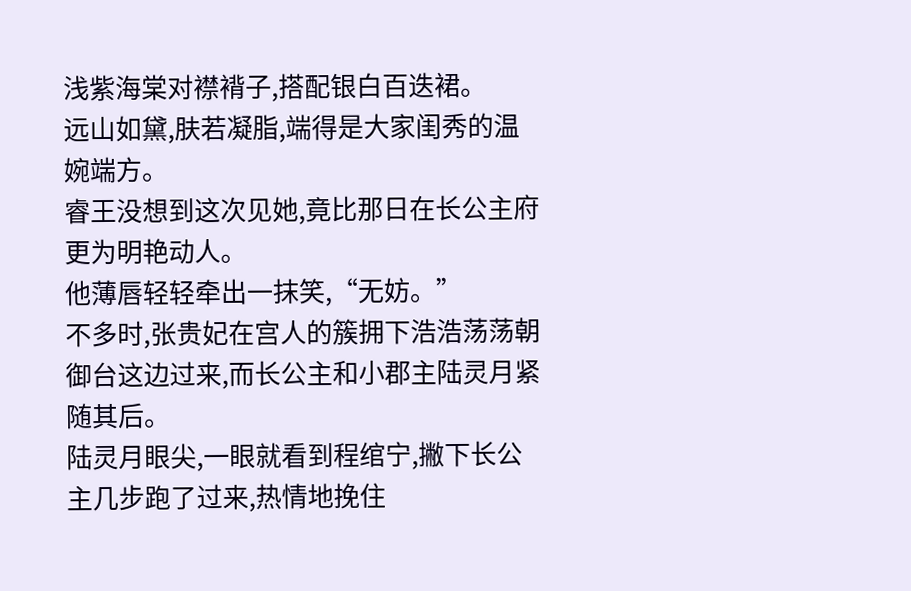浅紫海棠对襟褙子,搭配银白百迭裙。
远山如黛,肤若凝脂,端得是大家闺秀的温婉端方。
睿王没想到这次见她,竟比那日在长公主府更为明艳动人。
他薄唇轻轻牵出一抹笑,“无妨。”
不多时,张贵妃在宫人的簇拥下浩浩荡荡朝御台这边过来,而长公主和小郡主陆灵月紧随其后。
陆灵月眼尖,一眼就看到程绾宁,撇下长公主几步跑了过来,热情地挽住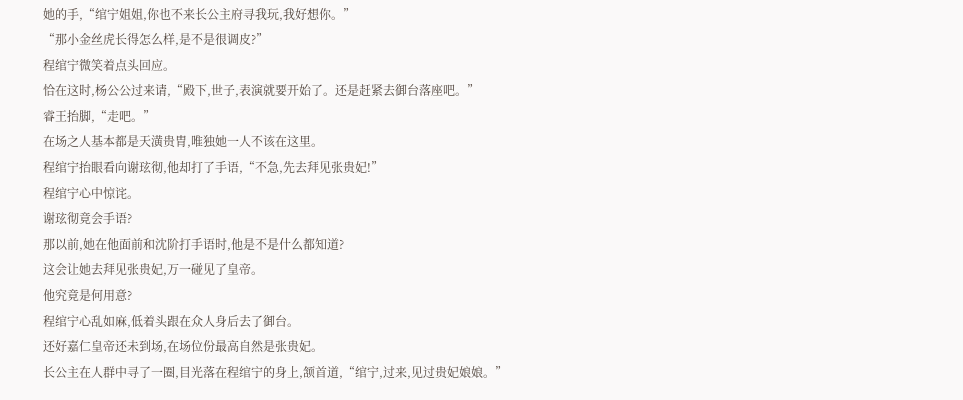她的手,“绾宁姐姐,你也不来长公主府寻我玩,我好想你。”
“那小金丝虎长得怎么样,是不是很调皮?”
程绾宁微笑着点头回应。
恰在这时,杨公公过来请,“殿下,世子,表演就要开始了。还是赶紧去御台落座吧。”
睿王抬脚,“走吧。”
在场之人基本都是天潢贵胄,唯独她一人不该在这里。
程绾宁抬眼看向谢玹彻,他却打了手语,“不急,先去拜见张贵妃!”
程绾宁心中惊诧。
谢玹彻竟会手语?
那以前,她在他面前和沈阶打手语时,他是不是什么都知道?
这会让她去拜见张贵妃,万一碰见了皇帝。
他究竟是何用意?
程绾宁心乱如麻,低着头跟在众人身后去了御台。
还好嘉仁皇帝还未到场,在场位份最高自然是张贵妃。
长公主在人群中寻了一圈,目光落在程绾宁的身上,颔首道,“绾宁,过来,见过贵妃娘娘。”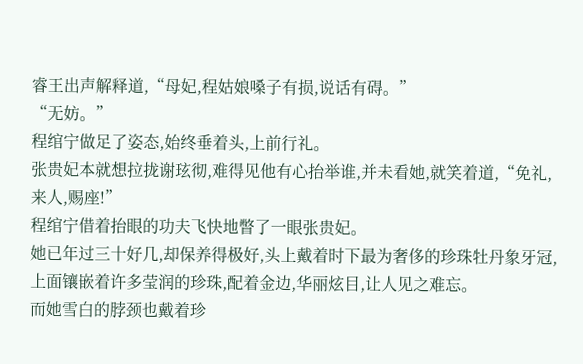睿王出声解释道,“母妃,程姑娘嗓子有损,说话有碍。”
“无妨。”
程绾宁做足了姿态,始终垂着头,上前行礼。
张贵妃本就想拉拢谢玹彻,难得见他有心抬举谁,并未看她,就笑着道,“免礼,来人,赐座!”
程绾宁借着抬眼的功夫飞快地瞥了一眼张贵妃。
她已年过三十好几,却保养得极好,头上戴着时下最为奢侈的珍珠牡丹象牙冠,上面镶嵌着许多莹润的珍珠,配着金边,华丽炫目,让人见之难忘。
而她雪白的脖颈也戴着珍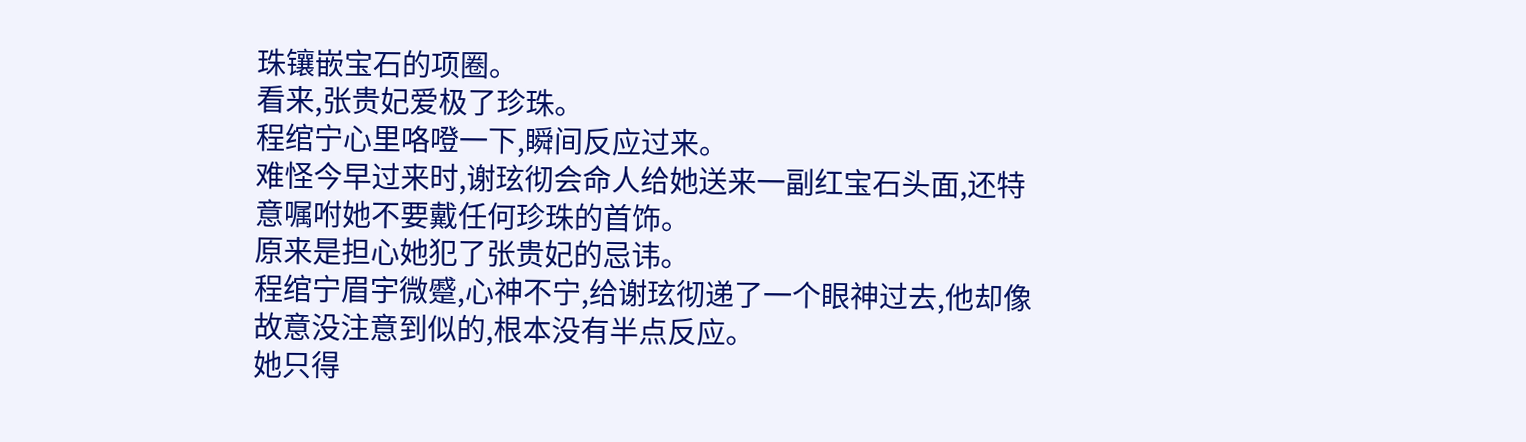珠镶嵌宝石的项圈。
看来,张贵妃爱极了珍珠。
程绾宁心里咯噔一下,瞬间反应过来。
难怪今早过来时,谢玹彻会命人给她送来一副红宝石头面,还特意嘱咐她不要戴任何珍珠的首饰。
原来是担心她犯了张贵妃的忌讳。
程绾宁眉宇微蹙,心神不宁,给谢玹彻递了一个眼神过去,他却像故意没注意到似的,根本没有半点反应。
她只得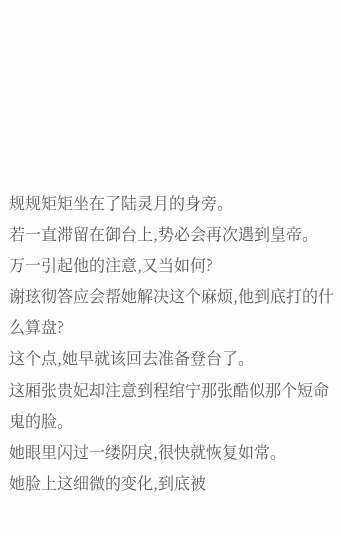规规矩矩坐在了陆灵月的身旁。
若一直滞留在御台上,势必会再次遇到皇帝。
万一引起他的注意,又当如何?
谢玹彻答应会帮她解决这个麻烦,他到底打的什么算盘?
这个点,她早就该回去准备登台了。
这厢张贵妃却注意到程绾宁那张酷似那个短命鬼的脸。
她眼里闪过一缕阴戾,很快就恢复如常。
她脸上这细微的变化,到底被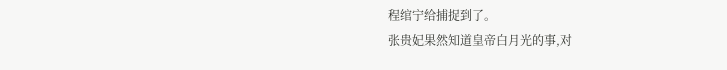程绾宁给捕捉到了。
张贵妃果然知道皇帝白月光的事,对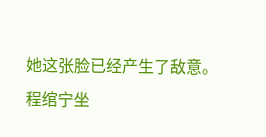她这张脸已经产生了敌意。
程绾宁坐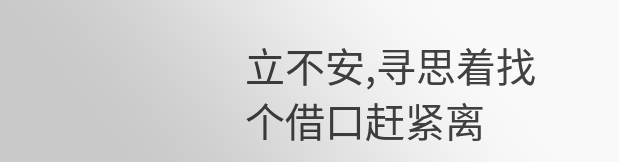立不安,寻思着找个借口赶紧离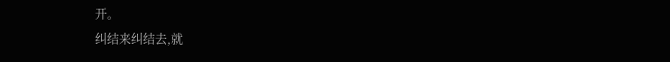开。
纠结来纠结去,就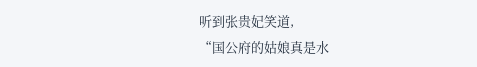听到张贵妃笑道,
“国公府的姑娘真是水